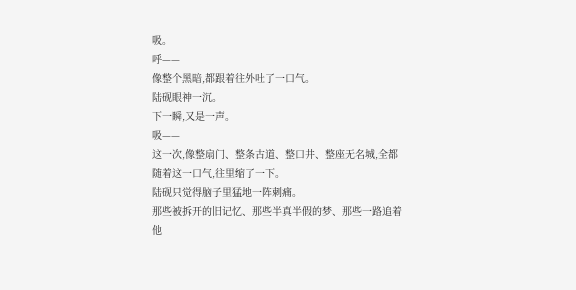吸。
呼——
像整个黑暗,都跟着往外吐了一口气。
陆砚眼神一沉。
下一瞬,又是一声。
吸——
这一次,像整扇门、整条古道、整口井、整座无名城,全都随着这一口气,往里缩了一下。
陆砚只觉得脑子里猛地一阵刺痛。
那些被拆开的旧记忆、那些半真半假的梦、那些一路追着他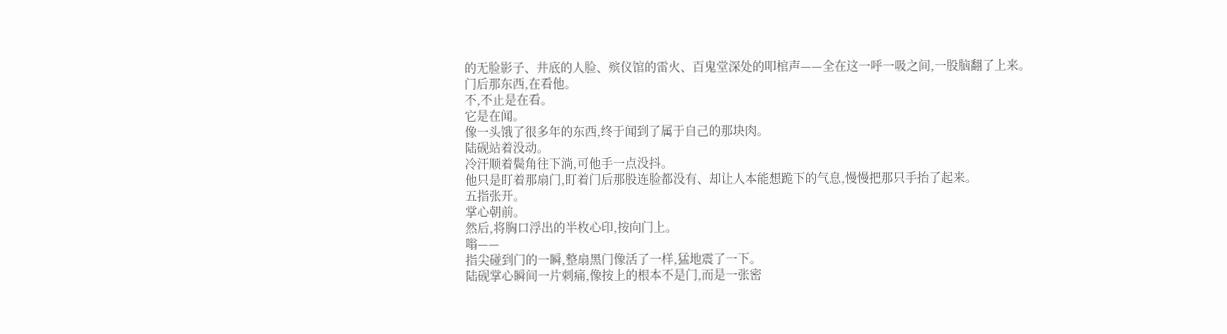的无脸影子、井底的人脸、殡仪馆的雷火、百鬼堂深处的叩棺声——全在这一呼一吸之间,一股脑翻了上来。
门后那东西,在看他。
不,不止是在看。
它是在闻。
像一头饿了很多年的东西,终于闻到了属于自己的那块肉。
陆砚站着没动。
冷汗顺着鬓角往下淌,可他手一点没抖。
他只是盯着那扇门,盯着门后那股连脸都没有、却让人本能想跪下的气息,慢慢把那只手抬了起来。
五指张开。
掌心朝前。
然后,将胸口浮出的半枚心印,按向门上。
嗡——
指尖碰到门的一瞬,整扇黑门像活了一样,猛地震了一下。
陆砚掌心瞬间一片刺痛,像按上的根本不是门,而是一张密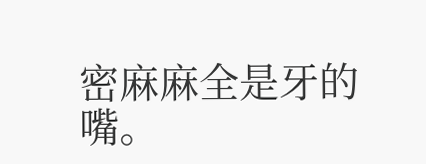密麻麻全是牙的嘴。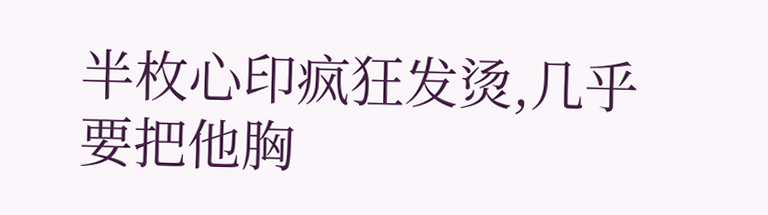半枚心印疯狂发烫,几乎要把他胸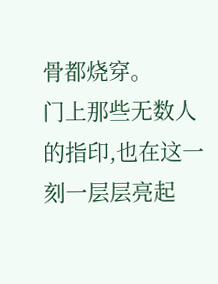骨都烧穿。
门上那些无数人的指印,也在这一刻一层层亮起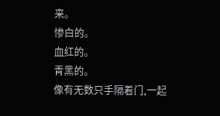来。
惨白的。
血红的。
青黑的。
像有无数只手隔着门,一起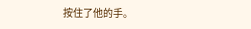按住了他的手。